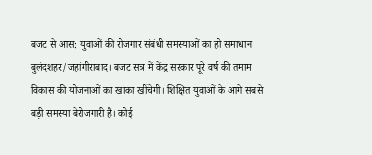बजट से आस: युवाओं की रोजगार संबंधी समस्याओं का हो समाधान
बुलंदशहर/जहांगीराबाद। बजट सत्र में केंद्र सरकार पूरे वर्ष की तमाम विकास की योजनाओं का खाका खींचेगी। शिक्षित युवाओं के आगे सबसे बड़ी समस्या बेरोजगारी है। कोई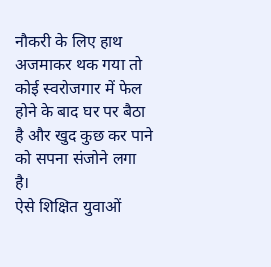नौकरी के लिए हाथ अजमाकर थक गया तो कोई स्वरोजगार में फेल होने के बाद घर पर बैठा है और खुद कुछ कर पाने को सपना संजोने लगा है।
ऐसे शिक्षित युवाओं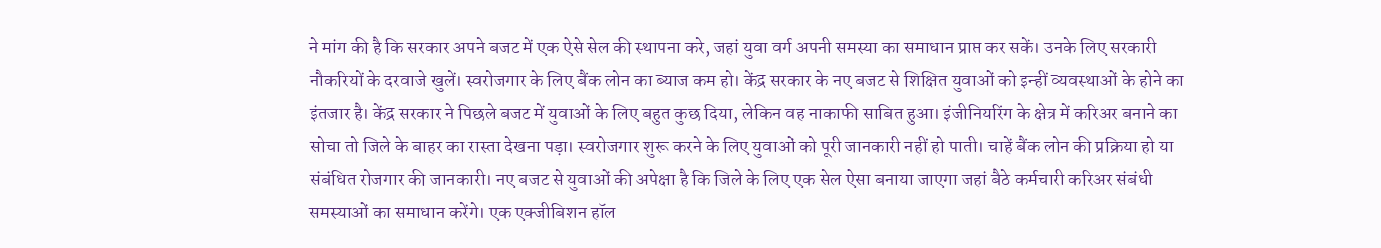ने मांग की है कि सरकार अपने बजट में एक ऐसे सेल की स्थापना करे, जहां युवा वर्ग अपनी समस्या का समाधान प्राप्त कर सकें। उनके लिए सरकारी नौकरियों के दरवाजे खुलें। स्वरोजगार के लिए बैंक लोन का ब्याज कम हो। केंद्र सरकार के नए बजट से शिक्षित युवाओं को इन्हीं व्यवस्थाओं के होने का इंतजार है। केंद्र सरकार ने पिछले बजट में युवाओं के लिए बहुत कुछ दिया, लेकिन वह नाकाफी साबित हुआ। इंजीनियरिंग के क्षेत्र में करिअर बनाने का सोचा तो जिले के बाहर का रास्ता देखना पड़ा। स्वरोजगार शुरू करने के लिए युवाओं को पूरी जानकारी नहीं हो पाती। चाहें बैंक लोन की प्रक्रिया हो या संबंधित रोजगार की जानकारी। नए बजट से युवाओं की अपेक्षा है कि जिले के लिए एक सेल ऐसा बनाया जाएगा जहां बैठे कर्मचारी करिअर संबंधी समस्याओं का समाधान करेंगे। एक एक्जीबिशन हॉल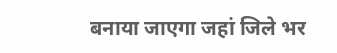बनाया जाएगा जहां जिले भर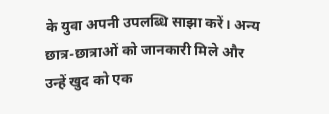के युवा अपनी उपलब्धि साझा करें। अन्य छात्र-छात्राओं को जानकारी मिले और उन्हें खुद को एक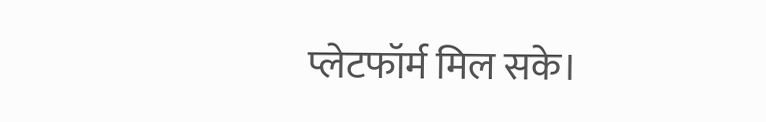प्लेटफॉर्म मिल सके।